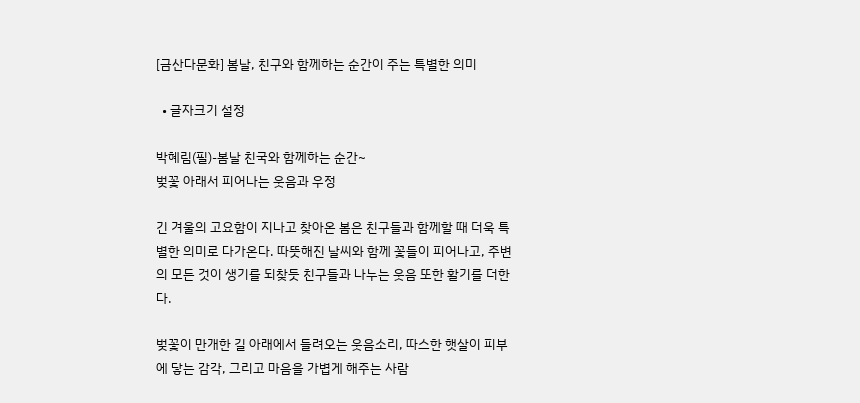[금산다문화] 봄날, 친구와 함께하는 순간이 주는 특별한 의미

  • 글자크기 설정

박혜림(필)-봄날 친국와 함께하는 순간~
벚꽃 아래서 피어나는 웃음과 우정

긴 겨울의 고요함이 지나고 찾아온 봄은 친구들과 함께할 때 더욱 특별한 의미로 다가온다. 따뜻해진 날씨와 함께 꽃들이 피어나고, 주변의 모든 것이 생기를 되찾듯 친구들과 나누는 웃음 또한 활기를 더한다.

벚꽃이 만개한 길 아래에서 들려오는 웃음소리, 따스한 햇살이 피부에 닿는 감각, 그리고 마음을 가볍게 해주는 사람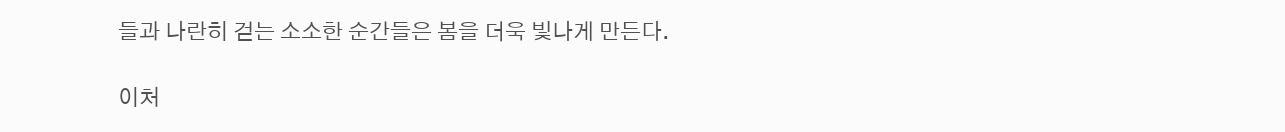들과 나란히 걷는 소소한 순간들은 봄을 더욱 빛나게 만든다.

이처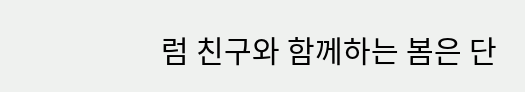럼 친구와 함께하는 봄은 단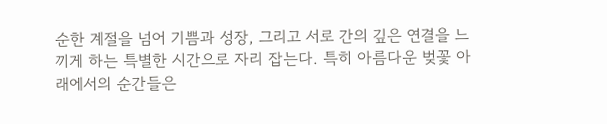순한 계절을 넘어 기쁨과 성장, 그리고 서로 간의 깊은 연결을 느끼게 하는 특별한 시간으로 자리 잡는다. 특히 아름다운 벚꽃 아래에서의 순간들은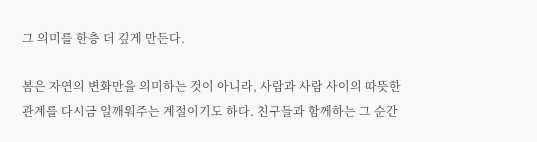그 의미를 한층 더 깊게 만든다.

봄은 자연의 변화만을 의미하는 것이 아니라, 사람과 사람 사이의 따뜻한 관계를 다시금 일깨워주는 계절이기도 하다. 친구들과 함께하는 그 순간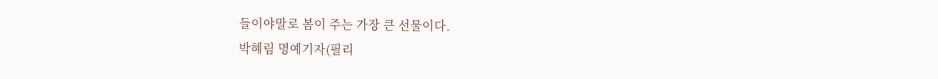들이야말로 봄이 주는 가장 큰 선물이다.
박혜림 명예기자(필리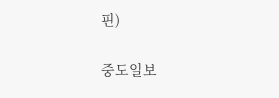핀)

중도일보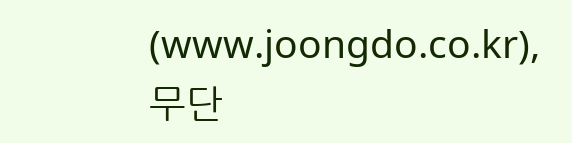(www.joongdo.co.kr), 무단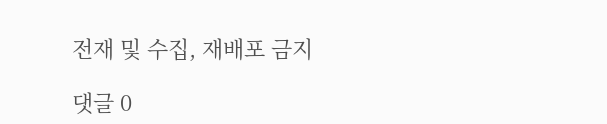전재 및 수집, 재배포 금지

댓글 0